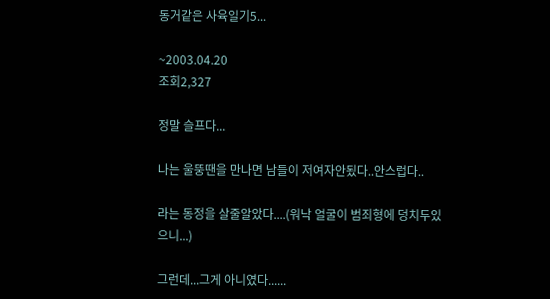동거같은 사육일기5...

~2003.04.20
조회2,327

정말 슬프다...

나는 울뚱땐을 만나면 남들이 저여자안됬다..안스럽다..

라는 동정을 살줄알았다....(워낙 얼굴이 범죄형에 덩치두있으니...)

그런데...그게 아니였다......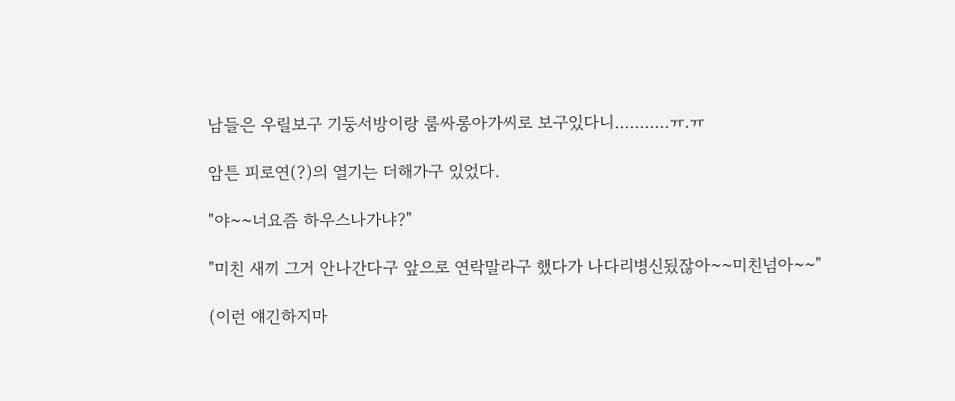남들은 우릴보구 기둥서방이랑 룸싸롱아가씨로 보구있다니...........ㅠ.ㅠ

암튼 피로연(?)의 열기는 더해가구 있었다.

"야~~너요즘 하우스나가냐?"

"미친 새끼 그거 안나간다구 앞으로 연락말라구 했다가 나다리병신됬잖아~~미친넘아~~"

(이런 얘긴하지마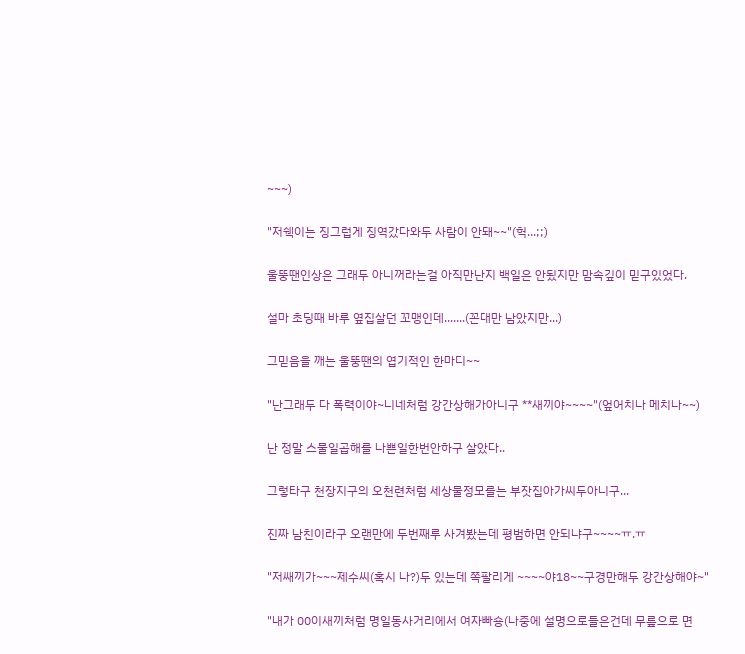~~~)

"저쉑이는 징그럽게 징역갔다와두 사람이 안돼~~"(헉...;;)

울뚱땐인상은 그래두 아니꺼라는걸 아직만난지 백일은 안됬지만 맘속깊이 믿구있었다.

설마 초딩때 바루 옆집살던 꼬맹인데.......(꼰대만 남았지만...)

그믿음을 깨는 울뚱땐의 엽기적인 한마디~~

"난그래두 다 폭력이야~니네처럼 강간상해가아니구 **새끼야~~~~"(엎어치나 메치나~~)

난 정말 스물일곱해를 나쁜일한번안하구 살았다..

그렇타구 천장지구의 오천련처럼 세상물정모를는 부잣집아가씨두아니구...

진짜 남친이라구 오랜만에 두번째루 사겨봤는데 평범하면 안되냐구~~~~ㅠ.ㅠ

"저쌔끼가~~~제수씨(혹시 나?)두 있는데 쪽팔리게 ~~~~야18~~구경만해두 강간상해야~"

"내가 00이새끼처럼 명일동사거리에서 여자빠숑(나중에 설명으로들은건데 무릎으로 면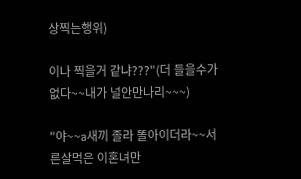상찍는행위)

이나 찍을거 같냐???"(더 들을수가 없다~~내가 널안만나리~~~)

"야~~a새끼 졸라 똘아이더라~~서른살먹은 이혼녀만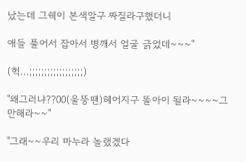났는데 그쉑이 본색알구 짜질라구했더니

애들 풀어서 잡아서 병깨서 얼굴 긁었데~~~"

(헉...;;;;;;;;;;;;;;;;;;)

"왜그러냐??00(울뚱땐)헤어지구 똘아이 될라~~~~그만해라~~"

"그래~~우리 마누라 놀랬겠다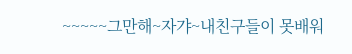~~~~~그만해~자갸~내친구들이 못배워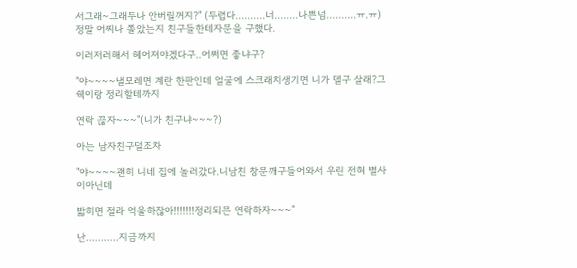서그래~그래두나 안버릴꺼지?" (두렵다..........너........나쁜넘..........ㅠ.ㅠ)정말 어찌나 쫄았는지 친구들한테자문을 구했다.

이러저러해서 헤어져야겠다구..어쩌면 좋냐구?

"야~~~~낼모레면 계란 한판인데 얼굴에 스크래치생기면 니가 델구 살래?그쉑이랑 정리할테까지

연락 끊자~~~"(니가 친구냐~~~?)

아는 남자친구덜조차

"야~~~~괜히 니네 집에 놀러갔다.니남친 창문깨구들어와서 우린 전혀 별사이아닌데

밟히면 절라 억울하잖아!!!!!!!정리되믄 연락하자~~~"

난...........지금까지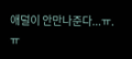애덜이 안만나준다...ㅠ.ㅠ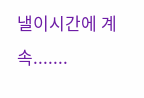낼이시간에 계속.......